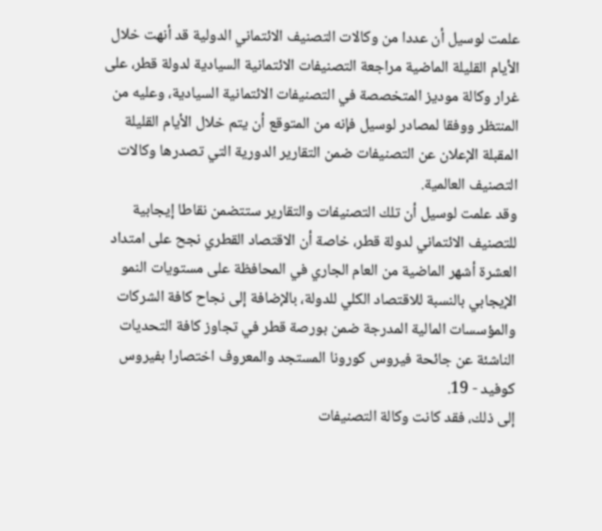علمت لوسيل أن عددا من وكالات التصنيف الائتماني الدولية قد أنهت خلال الأيام القليلة الماضية مراجعة التصنيفات الائتمانية السيادية لدولة قطر، على غرار وكالة موديز المتخصصة في التصنيفات الائتمانية السيادية، وعليه من المنتظر ووفقا لمصادر لوسيل فإنه من المتوقع أن يتم خلال الأيام القليلة المقبلة الإعلان عن التصنيفات ضمن التقارير الدورية التي تصدرها وكالات التصنيف العالمية.
وقد علمت لوسيل أن تلك التصنيفات والتقارير ستتضمن نقاطا إيجابية للتصنيف الائتماني لدولة قطر، خاصة أن الاقتصاد القطري نجح على امتداد العشرة أشهر الماضية من العام الجاري في المحافظة على مستويات النمو الإيجابي بالنسبة للاقتصاد الكلي للدولة، بالإضافة إلى نجاح كافة الشركات والمؤسسات المالية المدرجة ضمن بورصة قطر في تجاوز كافة التحديات الناشئة عن جائحة فيروس كورونا المستجد والمعروف اختصارا بفيروس كوفيد - 19.
إلى ذلك، فقد كانت وكالة التصنيفات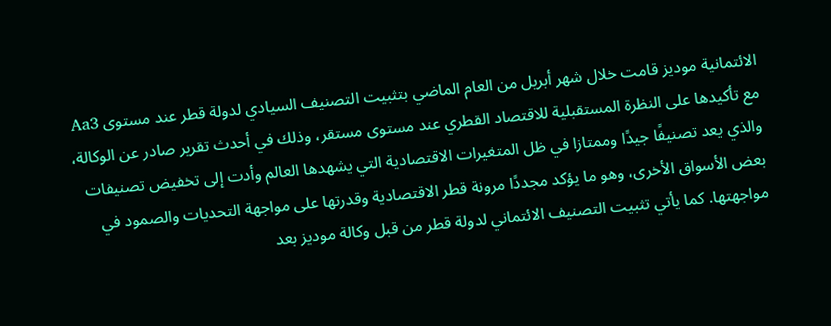الائتمانية موديز قامت خلال شهر أبريل من العام الماضي بتثبيت التصنيف السيادي لدولة قطر عند مستوى Aa3 مع تأكيدها على النظرة المستقبلية للاقتصاد القطري عند مستوى مستقر، وذلك في أحدث تقرير صادر عن الوكالة، والذي يعد تصنيفًا جيدًا وممتازا في ظل المتغيرات الاقتصادية التي يشهدها العالم وأدت إلى تخفيض تصنيفات بعض الأسواق الأخرى، وهو ما يؤكد مجددًا مرونة قطر الاقتصادية وقدرتها على مواجهة التحديات والصمود في مواجهتها. كما يأتي تثبيت التصنيف الائتماني لدولة قطر من قبل وكالة موديز بعد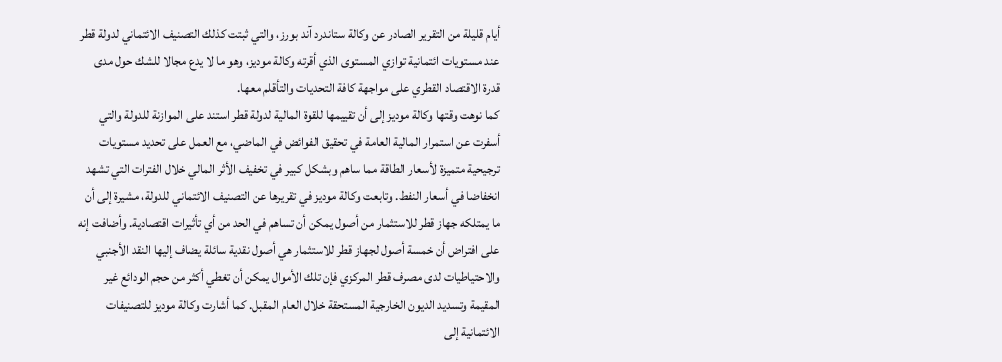أيام قليلة من التقرير الصادر عن وكالة ستاندرد آند بورز، والتي ثبتت كذلك التصنيف الائتماني لدولة قطر عند مستويات ائتمانية توازي المستوى الذي أقرته وكالة موديز، وهو ما لا يدع مجالا للشك حول مدى قدرة الاقتصاد القطري على مواجهة كافة التحديات والتأقلم معها.
كما نوهت وقتها وكالة موديز إلى أن تقييمها للقوة المالية لدولة قطر استند على الموازنة للدولة والتي أسفرت عن استمرار المالية العامة في تحقيق الفوائض في الماضي، مع العمل على تحديد مستويات ترجيحية متميزة لأسعار الطاقة مما ساهم وبشكل كبير في تخفيف الأثر المالي خلال الفترات التي تشهد انخفاضا في أسعار النفط. وتابعت وكالة موديز في تقريرها عن التصنيف الائتماني للدولة، مشيرة إلى أن ما يمتلكه جهاز قطر للاستثمار من أصول يمكن أن تساهم في الحد من أي تأثيرات اقتصادية. وأضافت إنه على افتراض أن خمسة أصول لجهاز قطر للاستثمار هي أصول نقدية سائلة يضاف إليها النقد الأجنبي والاحتياطيات لدى مصرف قطر المركزي فإن تلك الأموال يمكن أن تغطي أكثر من حجم الودائع غير المقيمة وتسديد الديون الخارجية المستحقة خلال العام المقبل. كما أشارت وكالة موديز للتصنيفات الائتمانية إلى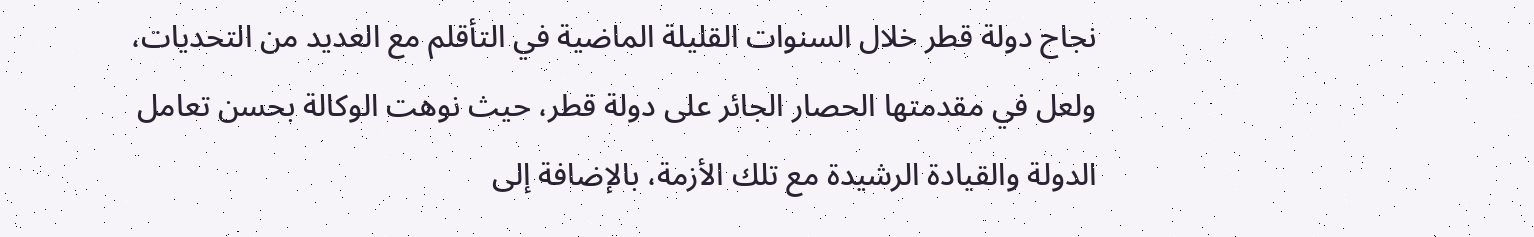نجاح دولة قطر خلال السنوات القليلة الماضية في التأقلم مع العديد من التحديات، ولعل في مقدمتها الحصار الجائر على دولة قطر، حيث نوهت الوكالة بحسن تعامل الدولة والقيادة الرشيدة مع تلك الأزمة، بالإضافة إلى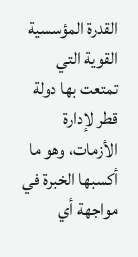القدرة المؤسسية القوية التي تمتعت بها دولة قطر لإدارة الأزمات، وهو ما أكسبها الخبرة في مواجهة أي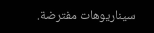سيناريوهات مفترضة.